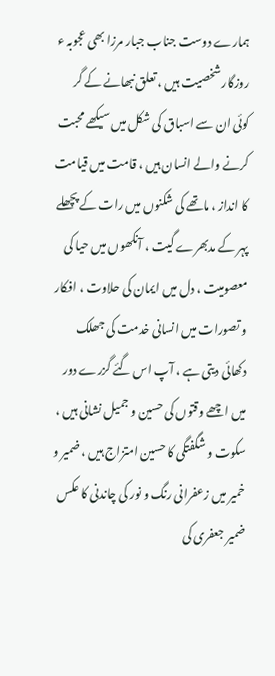ہمارے دوست جناب جبار مرزا بھی عجوبہ ء روزگار شخصیت ہیں ، تعلق نبھانے کے گر کوئی ان سے اسباق کی شکل میں سیکھے محبت کرنے والے انسان ہیں ، قامت میں قیامت کا انداز ، ماتھے کی شکنوں میں رات کے پچھلے پہر کے مدبھرے گیت ، آنکھوں میں حیا کی معصومیت ، دل میں ایمان کی حلاوت ، افکار و تصورات میں انسانی خدمت کی جھلک دکھائی دیتی ہے ، آپ اس گئے گزرے دور میں اچھے وقتوں کی حسین و جمیل نشانی ہیں ، سکوت و شگفتگی کا حسین امتزاج ہیں ، ضمیر و خمیر میں زعفرانی رنگ و نور کی چاندنی کا عکس ضمیر جعفری کی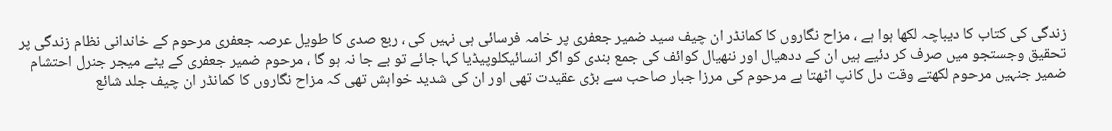زندگی کی کتاب کا دیباچہ لکھا ہوا ہے ، مزاح نگاروں کا کمانڈر ان چیف سید ضمیر جعفری پر خامہ فرسائی ہی نہیں کی ، ربع صدی کا طویل عرصہ جعفری مرحوم کے خاندانی نظام زندگی پر تحقیق وجستجو میں صرف کر دئیے ہیں ان کے ددھیال اور ننھیال کوائف کی جمع بندی کو اگر انسائیکلوپیڈیا کہا جائے تو بے جا نہ ہو گا ، مرحوم ضمیر جعفری کے یٹے میجر جنرل احتشام ضمیر جنہیں مرحوم لکھتے وقت دل کانپ اٹھتا ہے مرحوم کی مرزا جبار صاحب سے بڑی عقیدت تھی اور ان کی شدید خواہش تھی کہ مزاح نگاروں کا کمانڈر ان چیف جلد شائع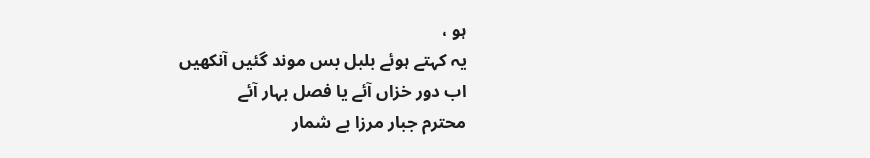ہو ،
یہ کہتے ہوئے بلبل بس موند گئیں آنکھیں
اب دور خزاں آئے یا فصل بہار آئے
محترم جبار مرزا بے شمار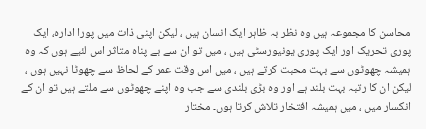محاسن کا مجموعہ ہیں وہ نظر بہ ظاہر ایک انسان ہیں ، لیکن اپنی ذات میں پورا ادارہ، ایک پوری تحریک اور ایک پوری یونیورسٹی ہیں ، میں تو ان سے بے پناہ متاثر اس لئیے ہوں کہ وہ ہمیشہ چھوٹوں سے بہت محبت کرتے ہیں ، میں اس وقت عمر کے لحاظ سے چھوٹا نہیں ہوں ، لیکن ان کا رتبہ بہت بلند ہے اور وہ بڑی بلندی سے جب وہ اپنے چھوٹوں سے ملتے ہیں تو ان کے انکسار میں ، میں ہمیشہ افتخار تلاش کرتا ہوں۔ مختار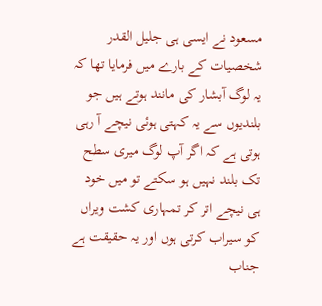مسعود نے ایسی ہی جلیل القدر شخصیات کے بارے میں فرمایا تھا کہ یہ لوگ آبشار کی مانند ہوتے ہیں جو بلندیوں سے یہ کہتی ہوئی نیچے آ رہی ہوتی ہے کہ اگر آپ لوگ میری سطح تک بلند نہیں ہو سکتے تو میں خود ہی نیچے اتر کر تمہاری کشت ویراں کو سیراب کرتی ہوں اور یہ حقیقت ہے جناب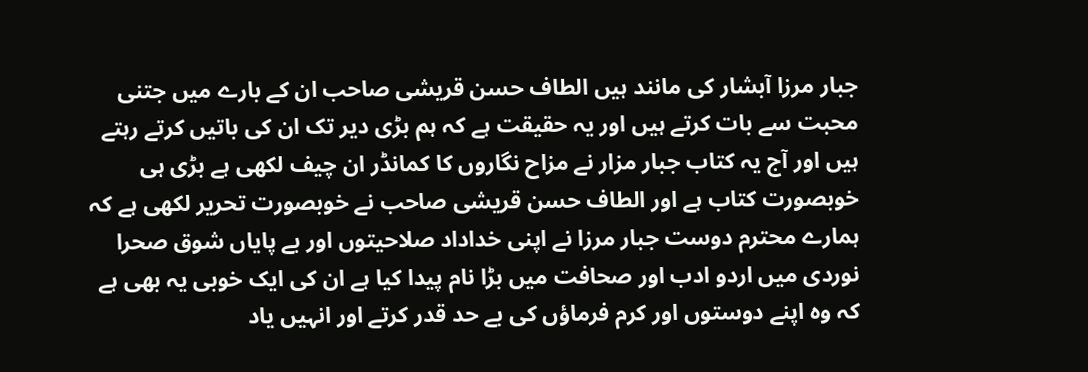جبار مرزا آبشار کی مانند ہیں الطاف حسن قریشی صاحب ان کے بارے میں جتنی محبت سے بات کرتے ہیں اور یہ حقیقت ہے کہ ہم بڑی دیر تک ان کی باتیں کرتے رہتے ہیں اور آج یہ کتاب جبار مزار نے مزاح نگاروں کا کمانڈر ان چیف لکھی ہے بڑی ہی خوبصورت کتاب ہے اور الطاف حسن قریشی صاحب نے خوبصورت تحریر لکھی ہے کہ ہمارے محترم دوست جبار مرزا نے اپنی خداداد صلاحیتوں اور بے پایاں شوق صحرا نوردی میں اردو ادب اور صحافت میں بڑا نام پیدا کیا ہے ان کی ایک خوبی یہ بھی ہے کہ وہ اپنے دوستوں اور کرم فرماؤں کی بے حد قدر کرتے اور انہیں یاد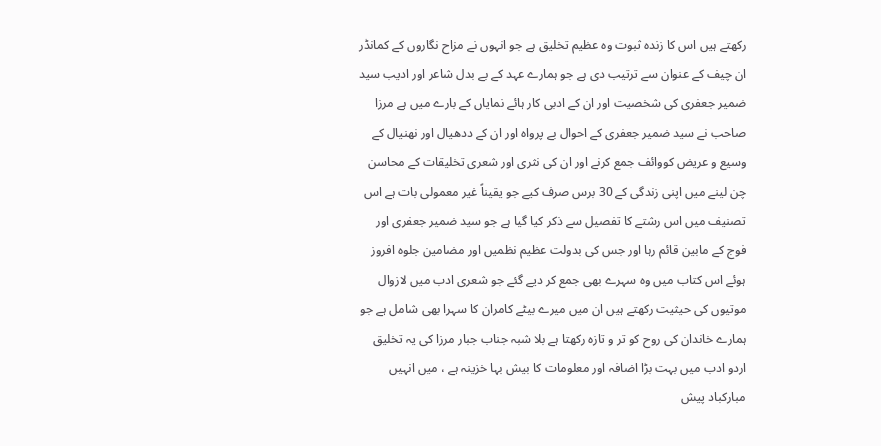رکھتے ہیں اس کا زندہ ثبوت وہ عظیم تخلیق ہے جو انہوں نے مزاح نگاروں کے کمانڈر ان چیف کے عنوان سے ترتیب دی ہے جو ہمارے عہد کے بے بدل شاعر اور ادیب سید ضمیر جعفری کی شخصیت اور ان کے ادبی کار ہائے نمایاں کے بارے میں ہے مرزا صاحب نے سید ضمیر جعفری کے احوال بے پرواہ اور ان کے ددھیال اور نھنیال کے وسیع و عریض کووائف جمع کرنے اور ان کی نثری اور شعری تخلیقات کے محاسن چن لینے میں اپنی زندگی کے 30 برس صرف کیے جو یقیناً غیر معمولی بات ہے اس تصنیف میں اس رشتے کا تفصیل سے ذکر کیا گیا ہے جو سید ضمیر جعفری اور فوج کے مابین قائم رہا اور جس کی بدولت عظیم نظمیں اور مضامین جلوہ افروز ہوئے اس کتاب میں وہ سہرے بھی جمع کر دیے گئے جو شعری ادب میں لازوال موتیوں کی حیثیت رکھتے ہیں ان میں میرے بیٹے کامران کا سہرا بھی شامل ہے جو ہمارے خاندان کی روح کو تر و تازہ رکھتا ہے بلا شبہ جناب جبار مرزا کی یہ تخلیق اردو ادب میں بہت بڑا اضافہ اور معلومات کا بیش بہا خزینہ ہے ، میں انہیں مبارکباد پیش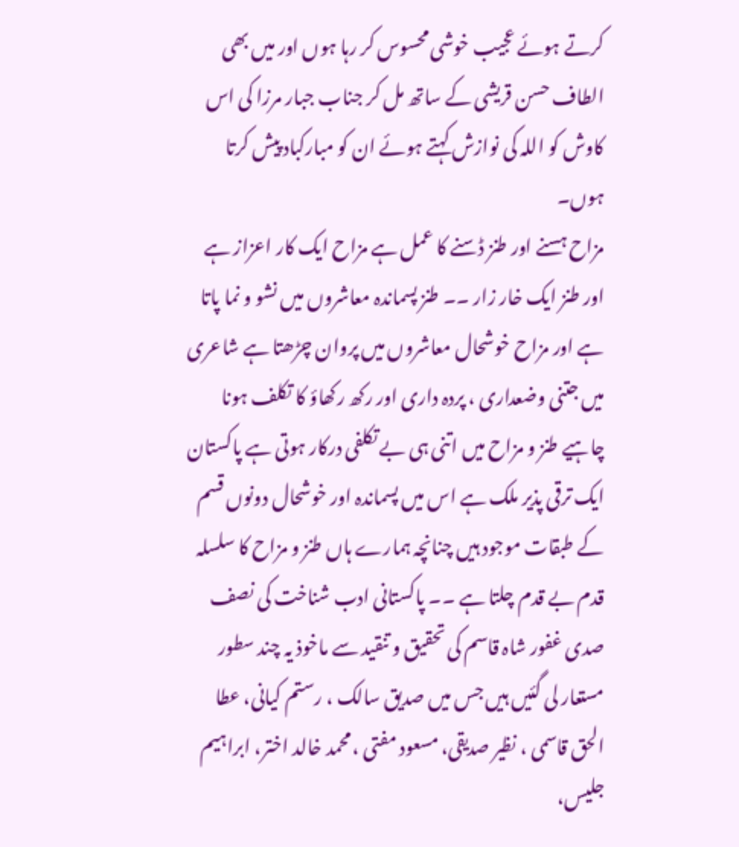کرتے ہوئے عجیب خوشی محسوس کر رہا ہوں اور میں بھی الطاف حسن قریشی کے ساتھ مل کر جناب جبار مرزا کی اس کاوش کو اللہ کی نوازش کہتے ہوئے ان کو مبارکباد پیش کرتا ہوں۔
مزاح ہسنے اور طنز ڈسنے کا عمل ہے مزاح ایک کار اعزاز ہے اور طنز ایک خار زار ۔۔ طنز پسماندہ معاشروں میں نشو و نما پاتا ہے اور مزاح خوشحال معاشروں میں پروان چڑھتا ہے شاعری میں جتنی وضعداری ، پردہ داری اور رکھ رکھاؤ کا تکلف ہونا چاہیے طنز و مزاح میں اتنی ہی بے تکلفی درکار ہوتی ہے پاکستان ایک ترقی پذیر ملک ہے اس میں پسماندہ اور خوشحال دونوں قسم کے طبقات موجود ہیں چنانچہ ہمارے ہاں طنز و مزاح کا سلسلہ قدم بے قدم چلتا ہے ۔۔ پاکستانی ادب شناخت کی نصف صدی غفور شاہ قاسم کی تحقیق و تنقید سے ماخوذ یہ چند سطور مستعار لی گئیں ہیں جس میں صدیق سالک ، رستم کیانی، عطا الحق قاسمی ، نظیر صدیقی، مسعود مفتی ، محمد خالد اختر، ابراہیم جلیس،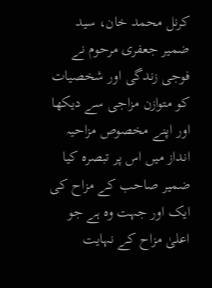کرنل محمد خان، سید ضمیر جعفری مرحوم نے فوجی زندگی اور شخصیات کو متوازن مزاجی سے دیکھا اور اپنے مخصوص مزاحیہ انداز میں اس پر تبصرہ کیا ضمیر صاحب کے مزاح کی ایک اور جہت وہ ہے جو اعلیٰ مزاح کے نہایت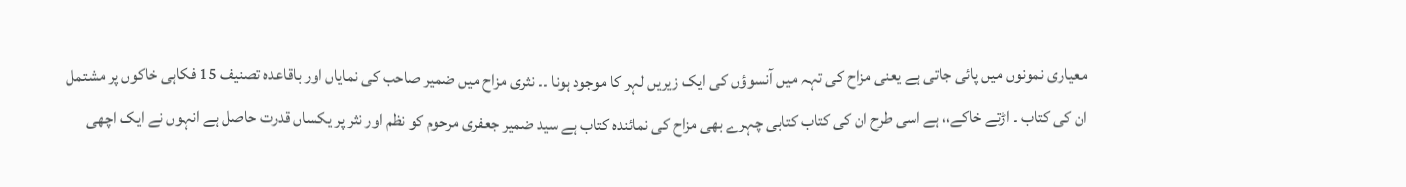معیاری نمونوں میں پائی جاتی ہے یعنی مزاح کی تہہ میں آنسوؤں کی ایک زیریں لہر کا موجود ہونا ۔۔ نثری مزاح میں ضمیر صاحب کی نمایاں اور باقاعدہ تصنیف 15 فکاہی خاکوں پر مشتمل ان کی کتاب ۔ اڑتے خاکے،، ہے اسی طرح ان کی کتاب کتابی چہرے بھی مزاح کی نمائندہ کتاب ہے سید ضمیر جعفری مرحوم کو نظم اور نثر پر یکساں قدرت حاصل ہے انہوں نے ایک اچھی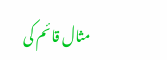مثال قائم کی